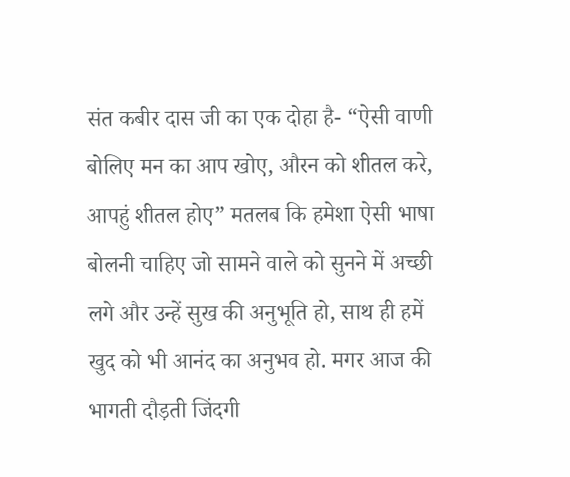संत कबीर दास जी का एक दोहा है- “ऐसी वाणी बोलिए मन का आप खोए, औरन को शीतल करे, आपहुं शीतल होए” मतलब कि हमेशा ऐसी भाषा बोलनी चाहिए जो सामने वाले को सुनने में अच्छी लगे और उन्हें सुख की अनुभूति हो, साथ ही हमें खुद को भी आनंद का अनुभव हो. मगर आज की भागती दौड़ती जिंदगी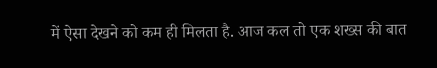में ऐसा देखने को कम ही मिलता है. आज कल तो एक शख्स की बात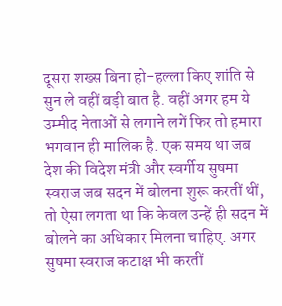दूसरा शख्स बिना हो-हल्ला किए शांति से सुन ले वहीं बड़ी बात है. वहीं अगर हम ये उम्मीद नेताओं से लगाने लगें फिर तो हमारा भगवान ही मालिक है. एक समय था जब देश की विदेश मंत्री और स्वर्गीय सुषमा स्वराज जब सदन में बोलना शुरू करतीं थीं, तो ऐसा लगता था कि केवल उन्हें ही सदन में बोलने का अधिकार मिलना चाहिए. अगर सुषमा स्वराज कटाक्ष भी करतीं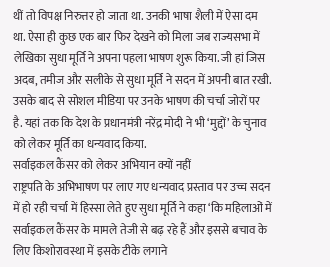थीं तो विपक्ष निरुत्तर हो जाता था. उनकी भाषा शैली में ऐसा दम था. ऐसा ही कुछ एक बार फिर देखने को मिला जब राज्यसभा में लेखिका सुधा मूर्ति ने अपना पहला भाषण शुरू किया. जी हां जिस अदब, तमीज और सलीके से सुधा मूर्ति ने सदन में अपनी बात रखी. उसके बाद से सोशल मीडिया पर उनके भाषण की चर्चा जोरों पर है. यहां तक कि देश के प्रधानमंत्री नरेंद्र मोदी ने भी ‘मुद्दों’ के चुनाव को लेकर मूर्ति का धन्यवाद किया.
सर्वाइकल कैंसर को लेकर अभियान क्यों नहीं
राष्ट्रपति के अभिभाषण पर लाए गए धन्यवाद प्रस्ताव पर उच्च सदन में हो रही चर्चा में हिस्सा लेते हुए सुधा मूर्ति ने कहा ‘कि महिलाओं में सर्वाइकल कैंसर के मामले तेजी से बढ़ रहे हैं और इससे बचाव के लिए किशोरावस्था में इसके टीके लगाने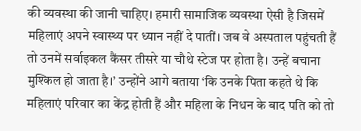की व्यवस्था की जानी चाहिए। हमारी सामाजिक व्यवस्था ऐसी है जिसमें महिलाएं अपने स्वास्थ्य पर ध्यान नहीं दे पातीं। जब वे अस्पताल पहुंचती हैं तो उनमें सर्वाइकल कैंसर तीसरे या चौथे स्टेज पर होता है। उन्हें बचाना मुश्किल हो जाता है।’ उन्होंने आगे बताया ‘कि उनके पिता कहते थे कि महिलाएं परिवार का केंद्र होती हैं और महिला के निधन के बाद पति को तो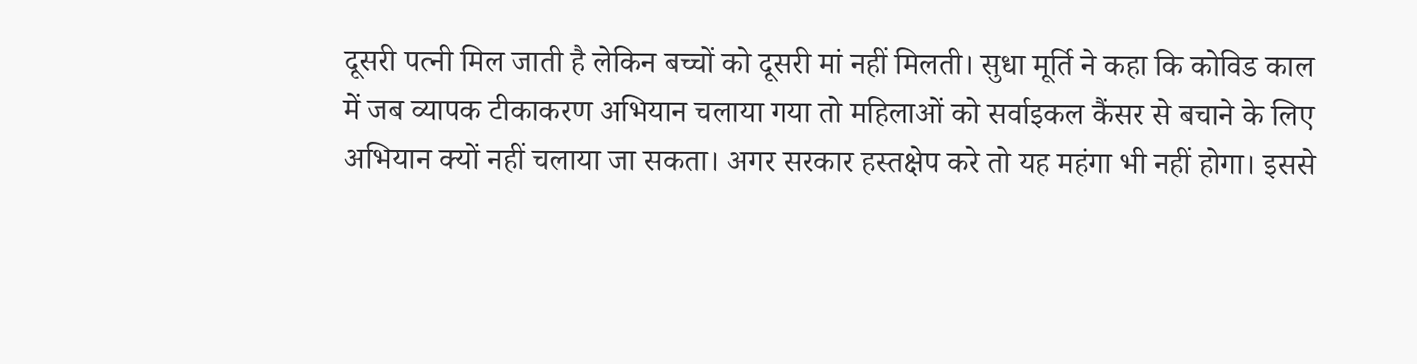दूसरी पत्नी मिल जाती है लेकिन बच्चों को दूसरी मां नहीं मिलती। सुधा मूर्ति ने कहा कि कोविड काल में जब व्यापक टीकाकरण अभियान चलाया गया तो महिलाओं को सर्वाइकल कैंसर से बचाने के लिए अभियान क्यों नहीं चलाया जा सकता। अगर सरकार हस्तक्षेप करे तो यह महंगा भी नहीं होगा। इससे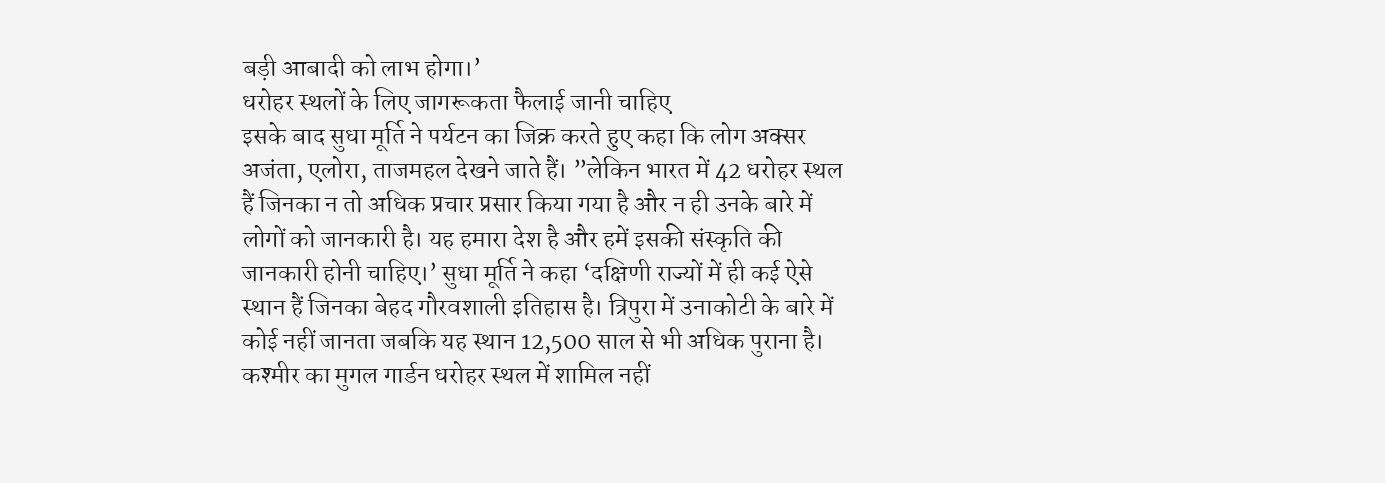बड़ी आबादी को लाभ होगा।’
धरोहर स्थलों के लिए जागरूकता फैलाई जानी चाहिए
इसके बाद सुधा मूर्ति ने पर्यटन का जिक्र करते हुए कहा कि लोग अक्सर अजंता, एलोरा, ताजमहल देखने जाते हैं। ”लेकिन भारत में 42 धरोहर स्थल हैं जिनका न तो अधिक प्रचार प्रसार किया गया है और न ही उनके बारे में लोगों को जानकारी है। यह हमारा देश है और हमें इसकी संस्कृति की जानकारी होनी चाहिए।’ सुधा मूर्ति ने कहा ‘दक्षिणी राज्यों में ही कई ऐसे स्थान हैं जिनका बेहद गौरवशाली इतिहास है। त्रिपुरा में उनाकोटी के बारे में कोई नहीं जानता जबकि यह स्थान 12,500 साल से भी अधिक पुराना है। कश्मीर का मुगल गार्डन धरोहर स्थल में शामिल नहीं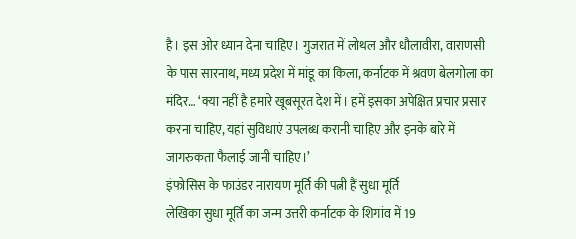है। इस ओर ध्यान देना चाहिए। गुजरात में लोथल और धौलावीरा, वाराणसी के पास सारनाथ, मध्य प्रदेश में मांडू का किला, कर्नाटक में श्रवण बेलगोला का मंदिर… ‘क्या नहीं है हमारे खूबसूरत देश में। हमें इसका अपेक्षित प्रचार प्रसार करना चाहिए, यहां सुविधाएं उपलब्ध करानी चाहिए और इनके बारे में जागरुकता फैलाई जानी चाहिए।’
इंफोसिस के फाउंडर नारायण मूर्ति की पत्नी हैं सुधा मूर्ति
लेखिका सुधा मूर्ति का जन्म उत्तरी कर्नाटक के शिगांव में 19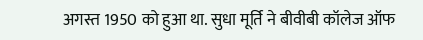अगस्त 1950 को हुआ था. सुधा मूर्ति ने बीवीबी कॉलेज ऑफ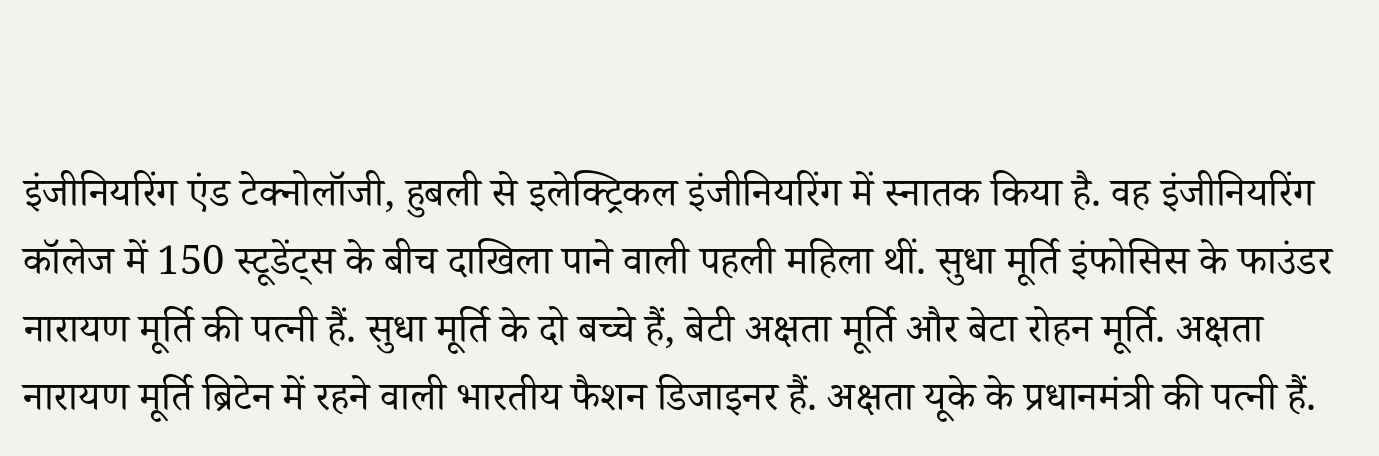इंजीनियरिंग एंड टेक्नोलॉजी, हुबली से इलेक्ट्रिकल इंजीनियरिंग में स्नातक किया है. वह इंजीनियरिंग कॉलेज में 150 स्टूडेंट्स के बीच दाखिला पाने वाली पहली महिला थीं. सुधा मूर्ति इंफोसिस के फाउंडर नारायण मूर्ति की पत्नी हैं. सुधा मूर्ति के दो बच्चे हैं, बेटी अक्षता मूर्ति और बेटा रोहन मूर्ति. अक्षता नारायण मूर्ति ब्रिटेन में रहने वाली भारतीय फैशन डिजाइनर हैं. अक्षता यूके के प्रधानमंत्री की पत्नी हैं.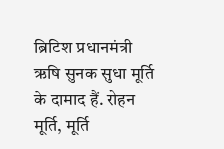ब्रिटिश प्रधानमंत्री ऋषि सुनक सुधा मूर्ति के दामाद हैं. रोहन मूर्ति, मूर्ति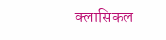क्लासिकल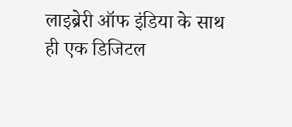लाइब्रेरी ऑफ इंडिया के साथ ही एक डिजिटल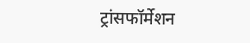ट्रांसफॉर्मेशन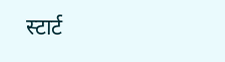स्टार्ट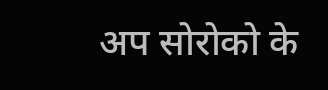अप सोरोको के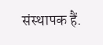संस्थापक हैं.